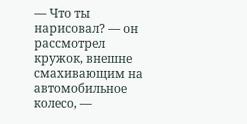— Что ты нарисовал? — он рассмотрел кружок, внешне смахивающим на автомобильное колесо, —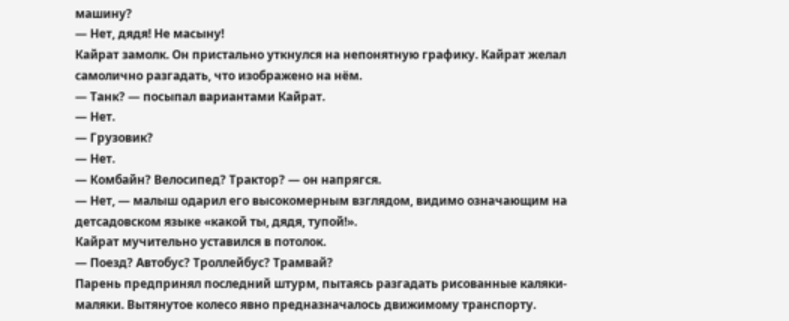машину?
— Нет, дядя! Не масыну!
Кайрат замолк. Он пристально уткнулся на непонятную графику. Кайрат желал самолично разгадать, что изображено на нём.
— Танк? — посыпал вариантами Кайрат.
— Нет.
— Грузовик?
— Нет.
— Комбайн? Велосипед? Трактор? — он напрягся.
— Нет, — малыш одарил его высокомерным взглядом, видимо означающим на детсадовском языке «какой ты, дядя, тупой!».
Кайрат мучительно уставился в потолок.
— Поезд? Автобус? Троллейбус? Трамвай?
Парень предпринял последний штурм, пытаясь разгадать рисованные каляки-маляки. Вытянутое колесо явно предназначалось движимому транспорту.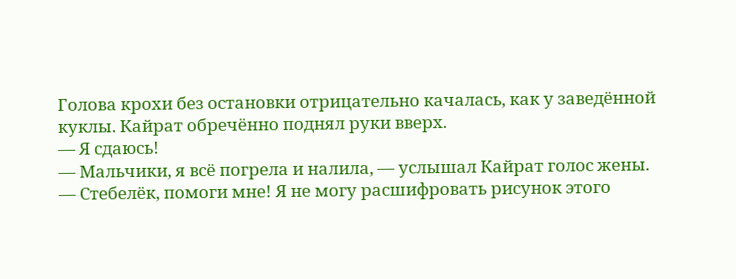Голова крохи без остановки отрицательно качалась, как у заведённой куклы. Кайрат обречённо поднял руки вверх.
— Я сдаюсь!
— Мальчики, я всё погрела и налила, — услышал Кайрат голос жены.
— Стебелёк, помоги мне! Я не могу расшифровать рисунок этого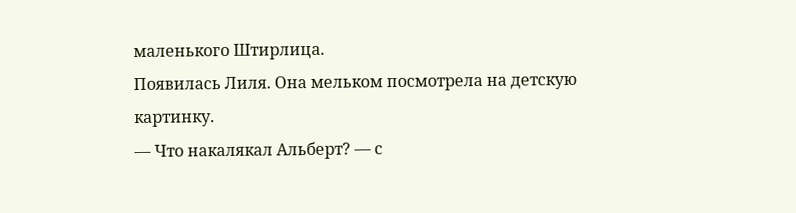маленького Штирлица.
Появилась Лиля. Она мельком посмотрела на детскую картинку.
— Что накалякал Альберт? — с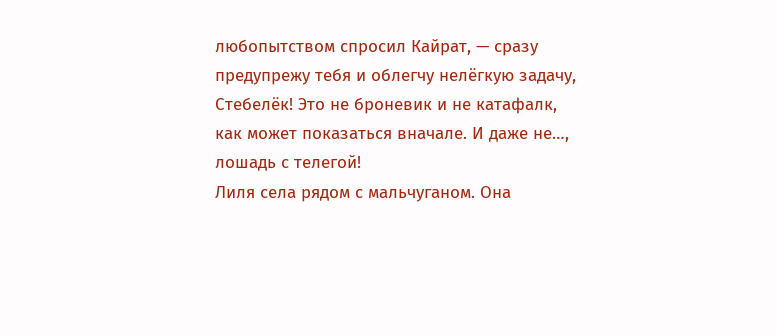любопытством спросил Кайрат, — сразу предупрежу тебя и облегчу нелёгкую задачу, Стебелёк! Это не броневик и не катафалк, как может показаться вначале. И даже не…, лошадь с телегой!
Лиля села рядом с мальчуганом. Она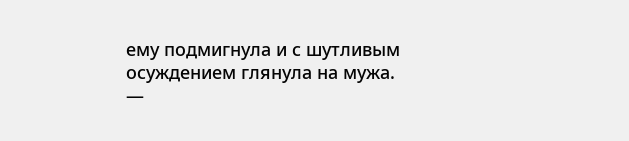ему подмигнула и с шутливым осуждением глянула на мужа.
—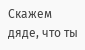Скажем дяде, что ты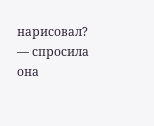нарисовал? — спросила она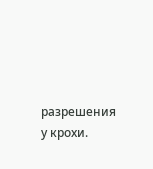разрешения у крохи.